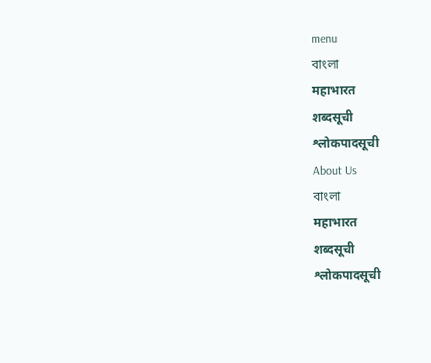menu
বাংলা
महाभारत
शब्दसूची
श्लोकपादसूची
About Us
বাংলা
महाभारत
शब्दसूची
श्लोकपादसूची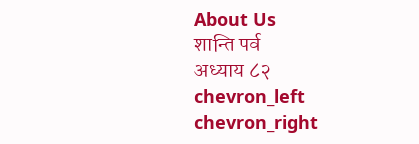About Us
शान्ति पर्व
अध्याय ८२
chevron_left
chevron_right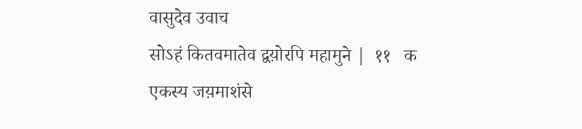वासुदेव उवाच
सोऽहं कितवमातेव द्वय़ोरपि महामुने |  ११   क
एकस्य जय़माशंसे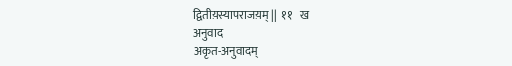द्वितीय़स्यापराजय़म् ||  ११   ख
अनुवाद
अकृत-अनुवादम्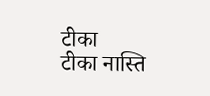टीका
टीका नास्ति